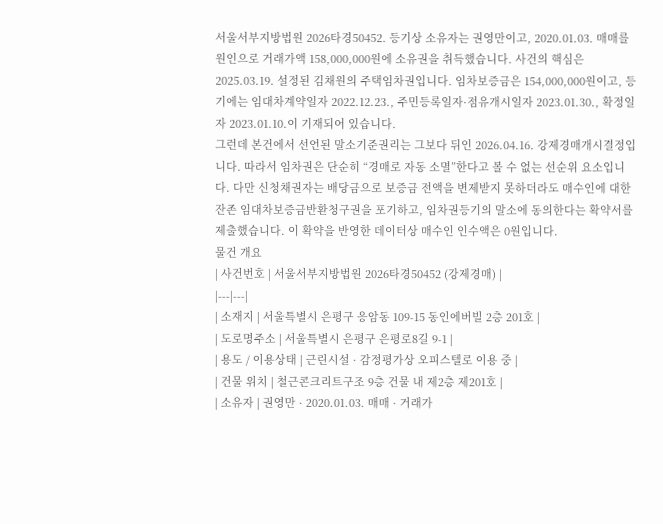서울서부지방법원 2026타경50452. 등기상 소유자는 권영만이고, 2020.01.03. 매매를 원인으로 거래가액 158,000,000원에 소유권을 취득했습니다. 사건의 핵심은 2025.03.19. 설정된 김채원의 주택임차권입니다. 임차보증금은 154,000,000원이고, 등기에는 임대차계약일자 2022.12.23., 주민등록일자·점유개시일자 2023.01.30., 확정일자 2023.01.10.이 기재되어 있습니다.
그런데 본건에서 선언된 말소기준권리는 그보다 뒤인 2026.04.16. 강제경매개시결정입니다. 따라서 임차권은 단순히 “경매로 자동 소멸”한다고 볼 수 없는 선순위 요소입니다. 다만 신청채권자는 배당금으로 보증금 전액을 변제받지 못하더라도 매수인에 대한 잔존 임대차보증금반환청구권을 포기하고, 임차권등기의 말소에 동의한다는 확약서를 제출했습니다. 이 확약을 반영한 데이터상 매수인 인수액은 0원입니다.
물건 개요
| 사건번호 | 서울서부지방법원 2026타경50452 (강제경매) |
|---|---|
| 소재지 | 서울특별시 은평구 응암동 109-15 동인에버빌 2층 201호 |
| 도로명주소 | 서울특별시 은평구 은평로8길 9-1 |
| 용도 / 이용상태 | 근린시설 · 감정평가상 오피스텔로 이용 중 |
| 건물 위치 | 철근콘크리트구조 9층 건물 내 제2층 제201호 |
| 소유자 | 권영만 · 2020.01.03. 매매 · 거래가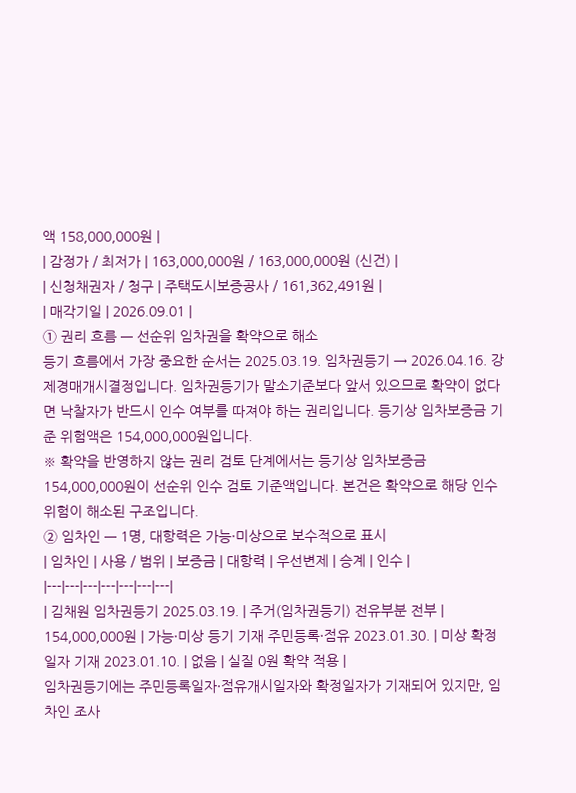액 158,000,000원 |
| 감정가 / 최저가 | 163,000,000원 / 163,000,000원 (신건) |
| 신청채권자 / 청구 | 주택도시보증공사 / 161,362,491원 |
| 매각기일 | 2026.09.01 |
① 권리 흐름 — 선순위 임차권을 확약으로 해소
등기 흐름에서 가장 중요한 순서는 2025.03.19. 임차권등기 → 2026.04.16. 강제경매개시결정입니다. 임차권등기가 말소기준보다 앞서 있으므로 확약이 없다면 낙찰자가 반드시 인수 여부를 따져야 하는 권리입니다. 등기상 임차보증금 기준 위험액은 154,000,000원입니다.
※ 확약을 반영하지 않는 권리 검토 단계에서는 등기상 임차보증금 154,000,000원이 선순위 인수 검토 기준액입니다. 본건은 확약으로 해당 인수 위험이 해소된 구조입니다.
② 임차인 — 1명, 대항력은 가능·미상으로 보수적으로 표시
| 임차인 | 사용 / 범위 | 보증금 | 대항력 | 우선변제 | 승계 | 인수 |
|---|---|---|---|---|---|---|
| 김채원 임차권등기 2025.03.19. | 주거(임차권등기) 전유부분 전부 | 154,000,000원 | 가능·미상 등기 기재 주민등록·점유 2023.01.30. | 미상 확정일자 기재 2023.01.10. | 없음 | 실질 0원 확약 적용 |
임차권등기에는 주민등록일자·점유개시일자와 확정일자가 기재되어 있지만, 임차인 조사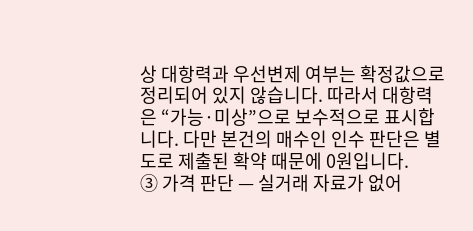상 대항력과 우선변제 여부는 확정값으로 정리되어 있지 않습니다. 따라서 대항력은 “가능·미상”으로 보수적으로 표시합니다. 다만 본건의 매수인 인수 판단은 별도로 제출된 확약 때문에 0원입니다.
③ 가격 판단 — 실거래 자료가 없어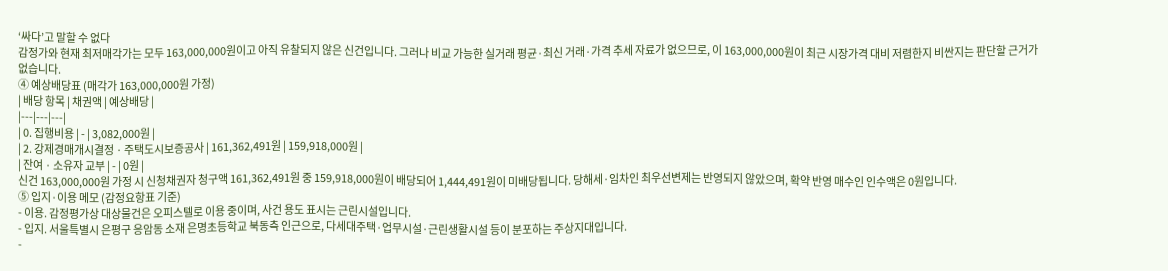‘싸다’고 말할 수 없다
감정가와 현재 최저매각가는 모두 163,000,000원이고 아직 유찰되지 않은 신건입니다. 그러나 비교 가능한 실거래 평균·최신 거래·가격 추세 자료가 없으므로, 이 163,000,000원이 최근 시장가격 대비 저렴한지 비싼지는 판단할 근거가 없습니다.
④ 예상배당표 (매각가 163,000,000원 가정)
| 배당 항목 | 채권액 | 예상배당 |
|---|---|---|
| 0. 집행비용 | - | 3,082,000원 |
| 2. 강제경매개시결정 · 주택도시보증공사 | 161,362,491원 | 159,918,000원 |
| 잔여 · 소유자 교부 | - | 0원 |
신건 163,000,000원 가정 시 신청채권자 청구액 161,362,491원 중 159,918,000원이 배당되어 1,444,491원이 미배당됩니다. 당해세·임차인 최우선변제는 반영되지 않았으며, 확약 반영 매수인 인수액은 0원입니다.
⑤ 입지·이용 메모 (감정요항표 기준)
- 이용. 감정평가상 대상물건은 오피스텔로 이용 중이며, 사건 용도 표시는 근린시설입니다.
- 입지. 서울특별시 은평구 응암동 소재 은명초등학교 북동측 인근으로, 다세대주택·업무시설·근린생활시설 등이 분포하는 주상지대입니다.
-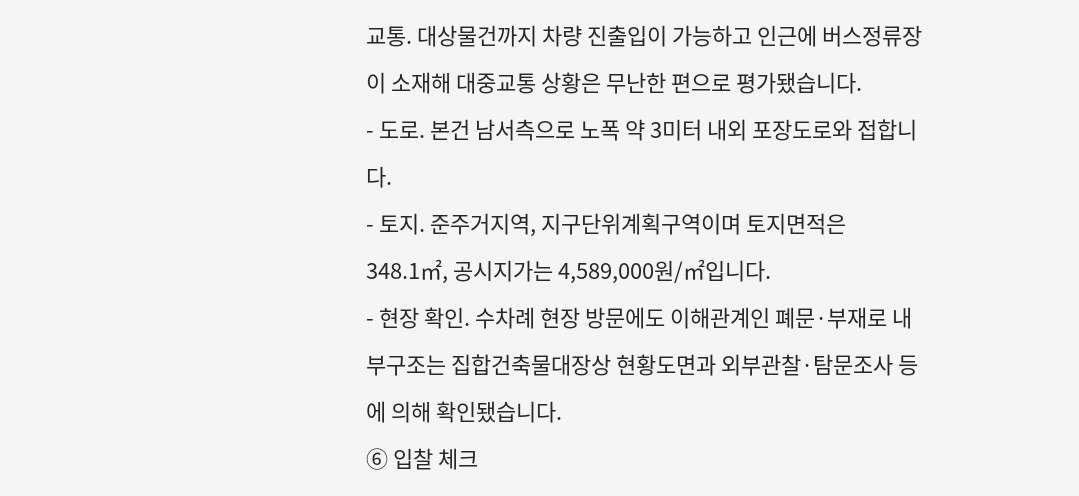교통. 대상물건까지 차량 진출입이 가능하고 인근에 버스정류장이 소재해 대중교통 상황은 무난한 편으로 평가됐습니다.
- 도로. 본건 남서측으로 노폭 약 3미터 내외 포장도로와 접합니다.
- 토지. 준주거지역, 지구단위계획구역이며 토지면적은 348.1㎡, 공시지가는 4,589,000원/㎡입니다.
- 현장 확인. 수차례 현장 방문에도 이해관계인 폐문·부재로 내부구조는 집합건축물대장상 현황도면과 외부관찰·탐문조사 등에 의해 확인됐습니다.
⑥ 입찰 체크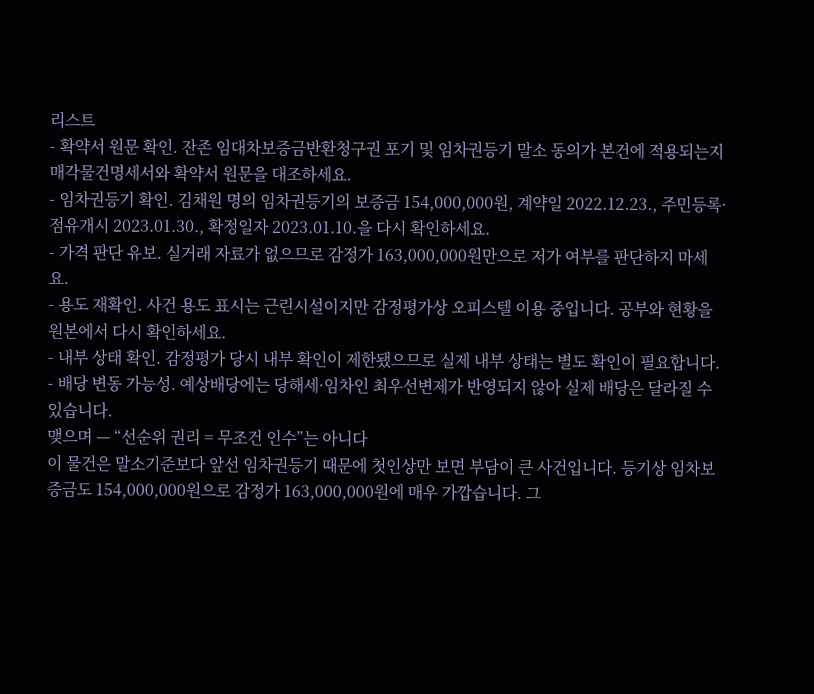리스트
- 확약서 원문 확인. 잔존 임대차보증금반환청구권 포기 및 임차권등기 말소 동의가 본건에 적용되는지 매각물건명세서와 확약서 원문을 대조하세요.
- 임차권등기 확인. 김채원 명의 임차권등기의 보증금 154,000,000원, 계약일 2022.12.23., 주민등록·점유개시 2023.01.30., 확정일자 2023.01.10.을 다시 확인하세요.
- 가격 판단 유보. 실거래 자료가 없으므로 감정가 163,000,000원만으로 저가 여부를 판단하지 마세요.
- 용도 재확인. 사건 용도 표시는 근린시설이지만 감정평가상 오피스텔 이용 중입니다. 공부와 현황을 원본에서 다시 확인하세요.
- 내부 상태 확인. 감정평가 당시 내부 확인이 제한됐으므로 실제 내부 상태는 별도 확인이 필요합니다.
- 배당 변동 가능성. 예상배당에는 당해세·임차인 최우선변제가 반영되지 않아 실제 배당은 달라질 수 있습니다.
맺으며 — “선순위 권리 = 무조건 인수”는 아니다
이 물건은 말소기준보다 앞선 임차권등기 때문에 첫인상만 보면 부담이 큰 사건입니다. 등기상 임차보증금도 154,000,000원으로 감정가 163,000,000원에 매우 가깝습니다. 그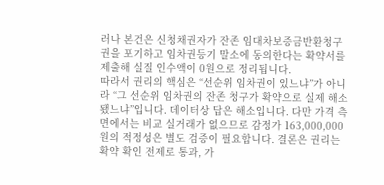러나 본건은 신청채권자가 잔존 임대차보증금반환청구권을 포기하고 임차권등기 말소에 동의한다는 확약서를 제출해 실질 인수액이 0원으로 정리됩니다.
따라서 권리의 핵심은 “선순위 임차권이 있느냐”가 아니라 “그 선순위 임차권의 잔존 청구가 확약으로 실제 해소됐느냐”입니다. 데이터상 답은 해소입니다. 다만 가격 측면에서는 비교 실거래가 없으므로 감정가 163,000,000원의 적정성은 별도 검증이 필요합니다. 결론은 권리는 확약 확인 전제로 통과, 가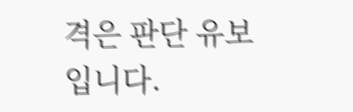격은 판단 유보입니다.